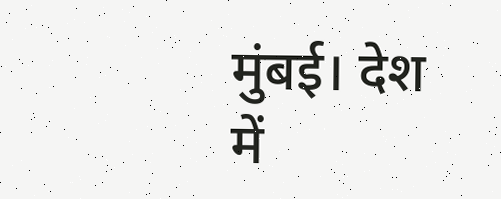मुंबई। देश में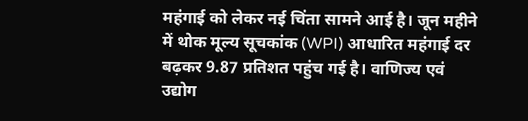महंगाई को लेकर नई चिंता सामने आई है। जून महीने में थोक मूल्य सूचकांक (WPI) आधारित महंगाई दर बढ़कर 9.87 प्रतिशत पहुंच गई है। वाणिज्य एवं उद्योग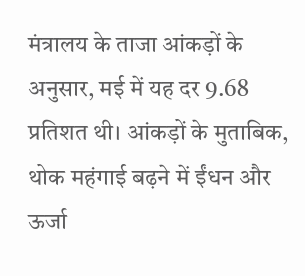मंत्रालय के ताजा आंकड़ों के अनुसार, मई में यह दर 9.68 प्रतिशत थी। आंकड़ों के मुताबिक, थोक महंगाई बढ़ने में ईंधन और ऊर्जा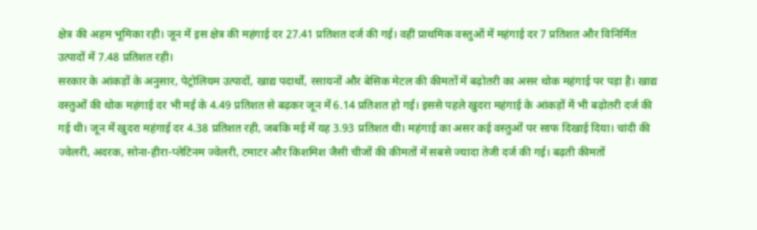क्षेत्र की अहम भूमिका रही। जून में इस क्षेत्र की महंगाई दर 27.41 प्रतिशत दर्ज की गई। वहीं प्राथमिक वस्तुओं में महंगाई दर 7 प्रतिशत और विनिर्मित उत्पादों में 7.48 प्रतिशत रही।
सरकार के आंकड़ों के अनुसार, पेट्रोलियम उत्पादों, खाद्य पदार्थों, रसायनों और बेसिक मेटल की कीमतों में बढ़ोतरी का असर थोक महंगाई पर पड़ा है। खाद्य वस्तुओं की थोक महंगाई दर भी मई के 4.49 प्रतिशत से बढ़कर जून में 6.14 प्रतिशत हो गई। इससे पहले खुदरा महंगाई के आंकड़ों में भी बढ़ोतरी दर्ज की गई थी। जून में खुदरा महंगाई दर 4.38 प्रतिशत रही, जबकि मई में यह 3.93 प्रतिशत थी। महंगाई का असर कई वस्तुओं पर साफ दिखाई दिया। चांदी की ज्वेलरी, अदरक, सोना-हीरा-प्लेटिनम ज्वेलरी, टमाटर और किशमिश जैसी चीजों की कीमतों में सबसे ज्यादा तेजी दर्ज की गई। बढ़ती कीमतों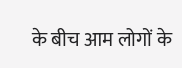के बीच आम लोगों के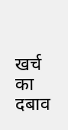खर्च का दबाव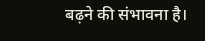बढ़ने की संभावना है।